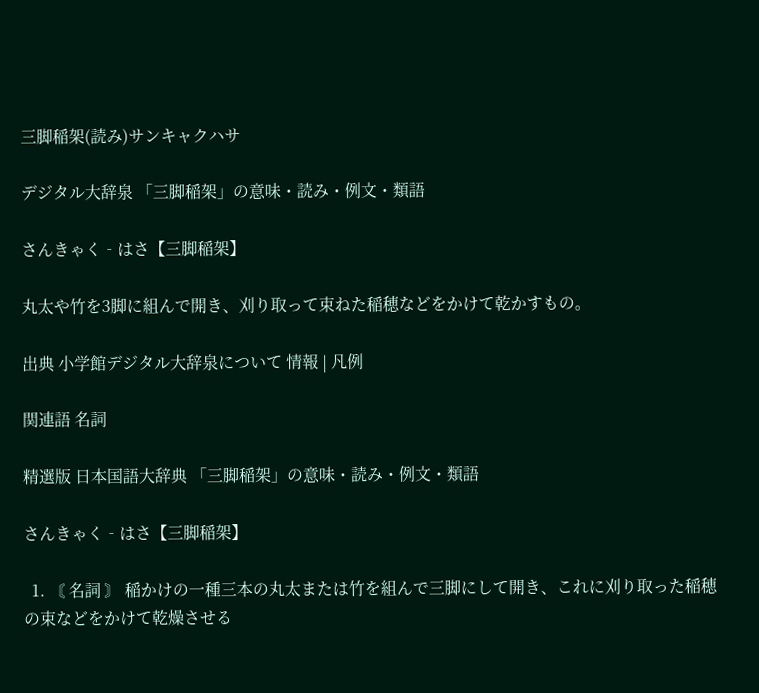三脚稲架(読み)サンキャクハサ

デジタル大辞泉 「三脚稲架」の意味・読み・例文・類語

さんきゃく‐はさ【三脚稲架】

丸太や竹を3脚に組んで開き、刈り取って束ねた稲穂などをかけて乾かすもの。

出典 小学館デジタル大辞泉について 情報 | 凡例

関連語 名詞

精選版 日本国語大辞典 「三脚稲架」の意味・読み・例文・類語

さんきゃく‐はさ【三脚稲架】

  1. 〘 名詞 〙 稲かけの一種三本の丸太または竹を組んで三脚にして開き、これに刈り取った稲穂の束などをかけて乾燥させる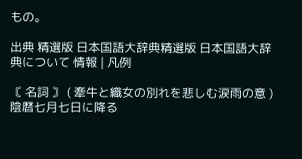もの。

出典 精選版 日本国語大辞典精選版 日本国語大辞典について 情報 | 凡例

〘 名詞 〙 ( 牽牛と織女の別れを悲しむ涙雨の意 ) 陰暦七月七日に降る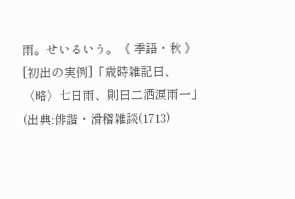雨。せいるいう。《 季語・秋 》[初出の実例]「歳時雑記曰、〈略〉七日雨、則曰二洒涙雨一」(出典:俳諧・滑稽雑談(1713)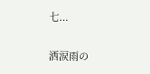七...

洒涙雨の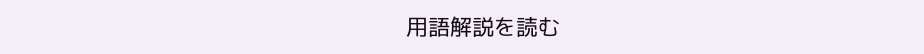用語解説を読む